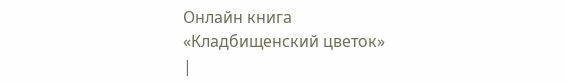Онлайн книга «Кладбищенский цветок»
|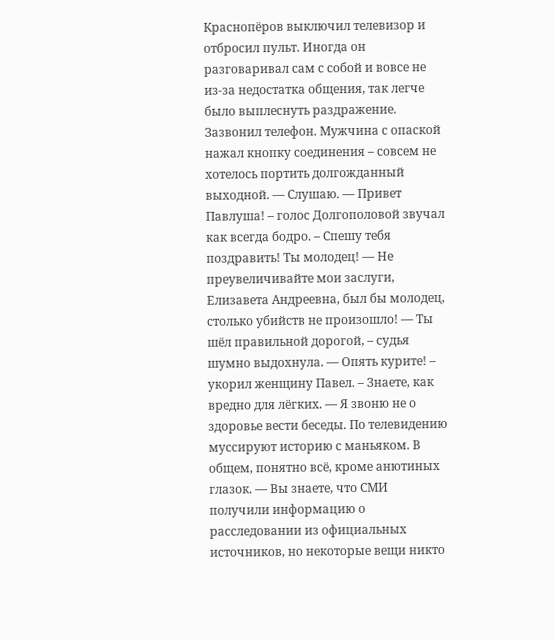Краснопёров выключил телевизор и отбросил пульт. Иногда он разговаривал сам с собой и вовсе не из-за недостатка общения, так легче было выплеснуть раздражение. Зазвонил телефон. Мужчина с опаской нажал кнопку соединения – совсем не хотелось портить долгожданный выходной. — Слушаю. — Привет Павлуша! – голос Долгополовой звучал как всегда бодро. – Спешу тебя поздравить! Ты молодец! — Не преувеличивайте мои заслуги, Елизавета Андреевна, был бы молодец, столько убийств не произошло! — Ты шёл правильной дорогой, – судья шумно выдохнула. — Опять курите! – укорил женщину Павел. – Знаете, как вредно для лёгких. — Я звоню не о здоровье вести беседы. По телевидению муссируют историю с маньяком. В общем, понятно всё, кроме анютиных глазок. — Вы знаете, что СМИ получили информацию о расследовании из официальных источников, но некоторые вещи никто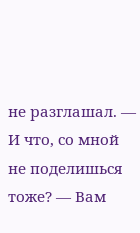не разглашал. — И что, со мной не поделишься тоже? — Вам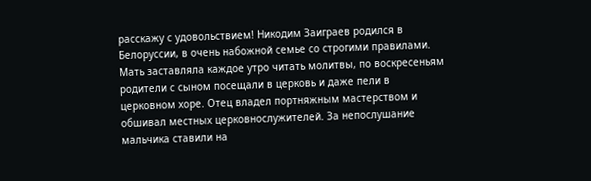расскажу с удовольствием! Никодим Заиграев родился в Белоруссии, в очень набожной семье со строгими правилами. Мать заставляла каждое утро читать молитвы, по воскресеньям родители с сыном посещали в церковь и даже пели в церковном хоре. Отец владел портняжным мастерством и обшивал местных церковнослужителей. За непослушание мальчика ставили на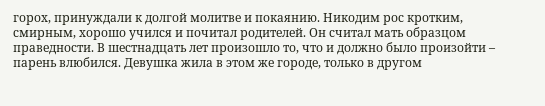горох, принуждали к долгой молитве и покаянию. Никодим рос кротким, смирным, хорошо учился и почитал родителей. Он считал мать образцом праведности. В шестнадцать лет произошло то, что и должно было произойти – парень влюбился. Девушка жила в этом же городе, только в другом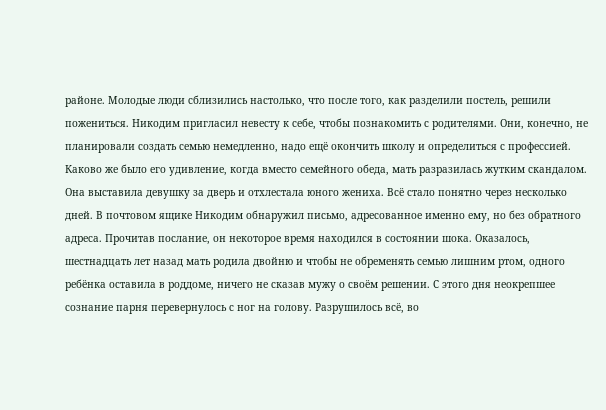районе. Молодые люди сблизились настолько, что после того, как разделили постель, решили пожениться. Никодим пригласил невесту к себе, чтобы познакомить с родителями. Они, конечно, не планировали создать семью немедленно, надо ещё окончить школу и определиться с профессией. Каково же было его удивление, когда вместо семейного обеда, мать разразилась жутким скандалом. Она выставила девушку за дверь и отхлестала юного жениха. Всё стало понятно через несколько дней. В почтовом ящике Никодим обнаружил письмо, адресованное именно ему, но без обратного адреса. Прочитав послание, он некоторое время находился в состоянии шока. Оказалось, шестнадцать лет назад мать родила двойню и чтобы не обременять семью лишним ртом, одного ребёнка оставила в роддоме, ничего не сказав мужу о своём решении. С этого дня неокрепшее сознание парня перевернулось с ног на голову. Разрушилось всё, во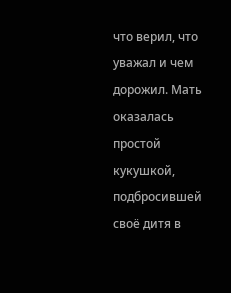что верил, что уважал и чем дорожил. Мать оказалась простой кукушкой, подбросившей своё дитя в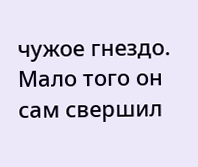чужое гнездо. Мало того он сам свершил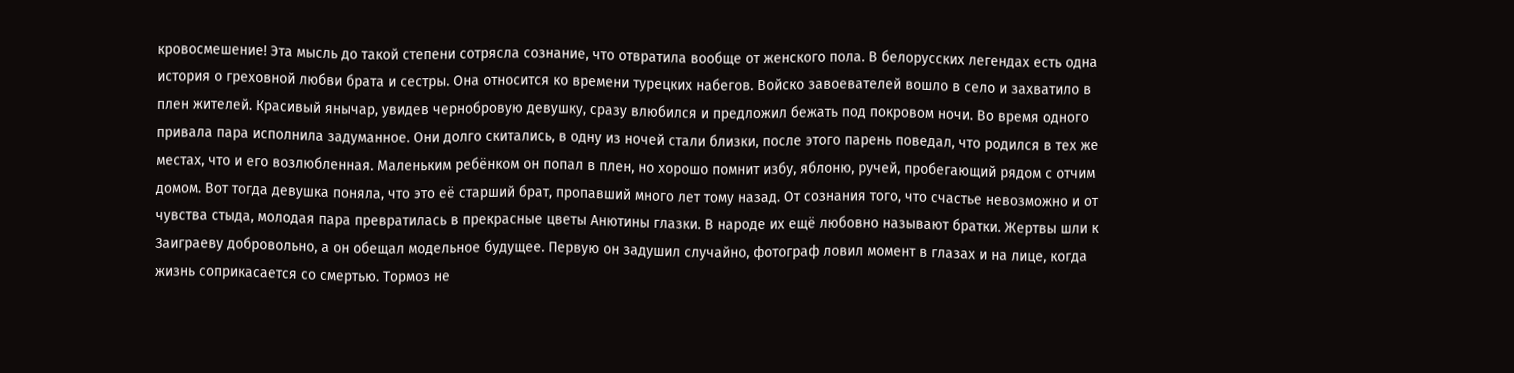кровосмешение! Эта мысль до такой степени сотрясла сознание, что отвратила вообще от женского пола. В белорусских легендах есть одна история о греховной любви брата и сестры. Она относится ко времени турецких набегов. Войско завоевателей вошло в село и захватило в плен жителей. Красивый янычар, увидев чернобровую девушку, сразу влюбился и предложил бежать под покровом ночи. Во время одного привала пара исполнила задуманное. Они долго скитались, в одну из ночей стали близки, после этого парень поведал, что родился в тех же местах, что и его возлюбленная. Маленьким ребёнком он попал в плен, но хорошо помнит избу, яблоню, ручей, пробегающий рядом с отчим домом. Вот тогда девушка поняла, что это её старший брат, пропавший много лет тому назад. От сознания того, что счастье невозможно и от чувства стыда, молодая пара превратилась в прекрасные цветы Анютины глазки. В народе их ещё любовно называют братки. Жертвы шли к Заиграеву добровольно, а он обещал модельное будущее. Первую он задушил случайно, фотограф ловил момент в глазах и на лице, когда жизнь соприкасается со смертью. Тормоз не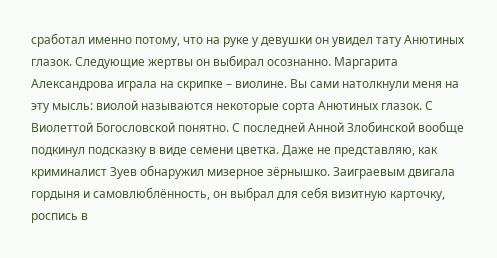сработал именно потому, что на руке у девушки он увидел тату Анютиных глазок. Следующие жертвы он выбирал осознанно. Маргарита Александрова играла на скрипке – виолине. Вы сами натолкнули меня на эту мысль: виолой называются некоторые сорта Анютиных глазок. С Виолеттой Богословской понятно. С последней Анной Злобинской вообще подкинул подсказку в виде семени цветка. Даже не представляю, как криминалист Зуев обнаружил мизерное зёрнышко. Заиграевым двигала гордыня и самовлюблённость, он выбрал для себя визитную карточку, роспись в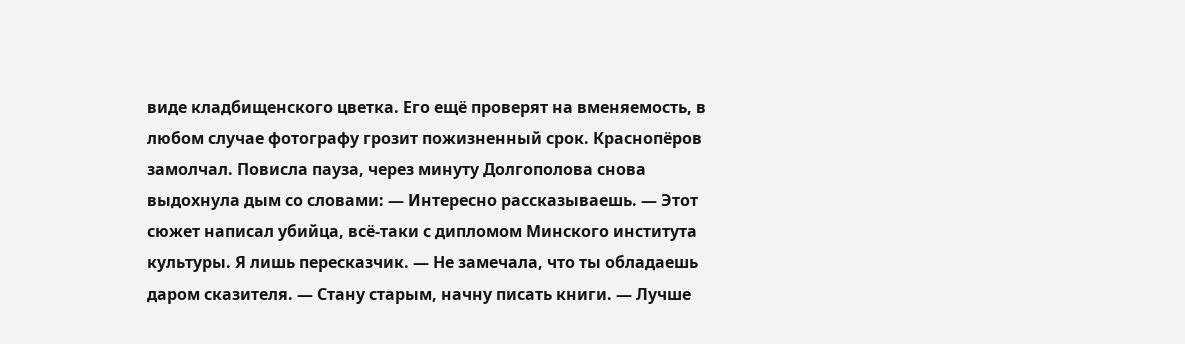виде кладбищенского цветка. Его ещё проверят на вменяемость, в любом случае фотографу грозит пожизненный срок. Краснопёров замолчал. Повисла пауза, через минуту Долгополова снова выдохнула дым со словами: — Интересно рассказываешь. — Этот сюжет написал убийца, всё-таки с дипломом Минского института культуры. Я лишь пересказчик. — Не замечала, что ты обладаешь даром сказителя. — Стану старым, начну писать книги. — Лучше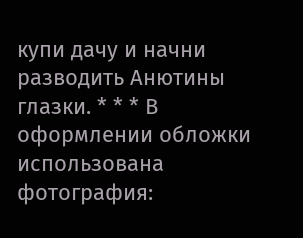купи дачу и начни разводить Анютины глазки. * * * В оформлении обложки использована фотография: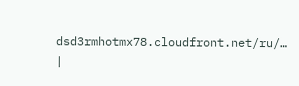dsd3rmhotmx78.cloudfront.net/ru/… |